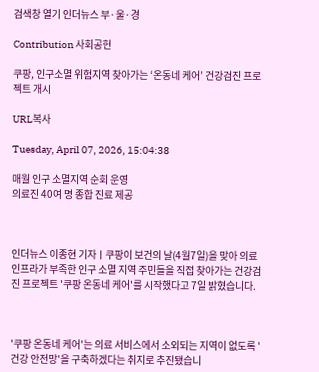검색창 열기 인더뉴스 부·울·경

Contribution 사회공헌

쿠팡, 인구소멸 위험지역 찾아가는 ‘온동네 케어’ 건강검진 프로젝트 개시

URL복사

Tuesday, April 07, 2026, 15:04:38

매월 인구 소멸지역 순회 운영
의료진 40여 명 종합 진료 제공



인더뉴스 이종현 기자ㅣ쿠팡이 보건의 날(4월7일)을 맞아 의료 인프라가 부족한 인구 소멸 지역 주민들을 직접 찾아가는 건강검진 프로젝트 '쿠팡 온동네 케어'를 시작했다고 7일 밝혔습니다.



'쿠팡 온동네 케어'는 의료 서비스에서 소외되는 지역이 없도록 '건강 안전망'을 구축하겠다는 취지로 추진됐습니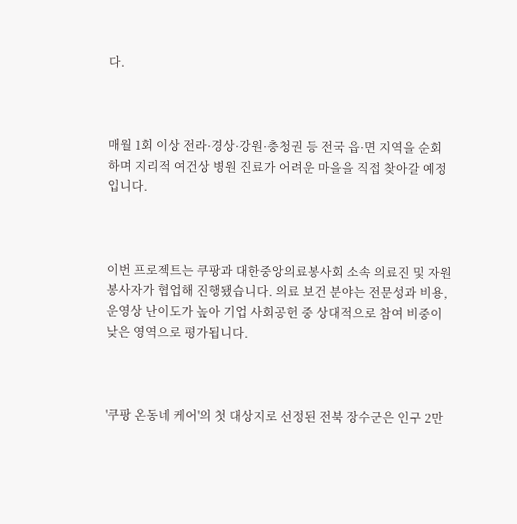다.



매월 1회 이상 전라·경상·강원·충청권 등 전국 읍·면 지역을 순회하며 지리적 여건상 병원 진료가 어려운 마을을 직접 찾아갈 예정입니다.



이번 프로젝트는 쿠팡과 대한중앙의료봉사회 소속 의료진 및 자원봉사자가 협업해 진행됐습니다. 의료 보건 분야는 전문성과 비용, 운영상 난이도가 높아 기업 사회공헌 중 상대적으로 참여 비중이 낮은 영역으로 평가됩니다.



'쿠팡 온동네 케어'의 첫 대상지로 선정된 전북 장수군은 인구 2만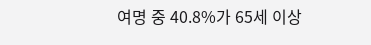여명 중 40.8%가 65세 이상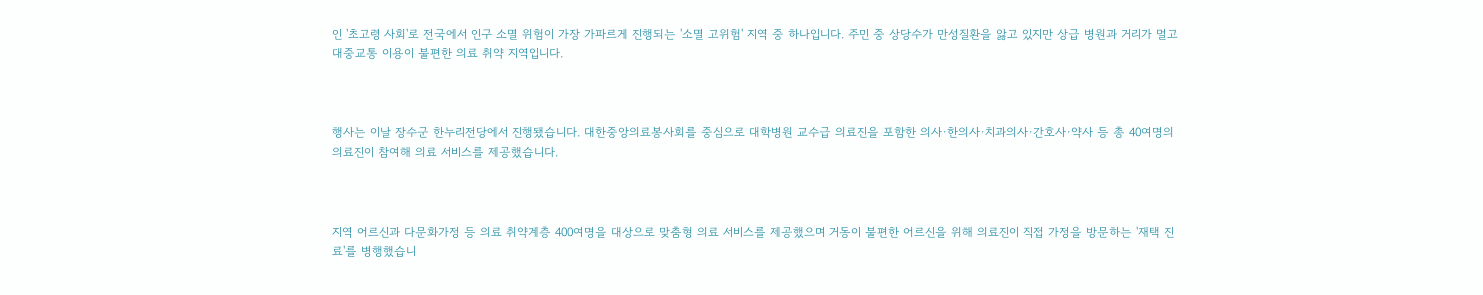인 '초고령 사회'로 전국에서 인구 소멸 위험이 가장 가파르게 진행되는 '소멸 고위험' 지역 중 하나입니다. 주민 중 상당수가 만성질환을 앓고 있지만 상급 병원과 거리가 멀고 대중교통 이용이 불편한 의료 취약 지역입니다.



행사는 이날 장수군 한누리전당에서 진행됐습니다. 대한중앙의료봉사회를 중심으로 대학병원 교수급 의료진을 포함한 의사·한의사·치과의사·간호사·약사 등 총 40여명의 의료진이 참여해 의료 서비스를 제공했습니다.



지역 어르신과 다문화가정 등 의료 취약계층 400여명을 대상으로 맞춤형 의료 서비스를 제공했으며 거동이 불편한 어르신을 위해 의료진이 직접 가정을 방문하는 '재택 진료'를 병행했습니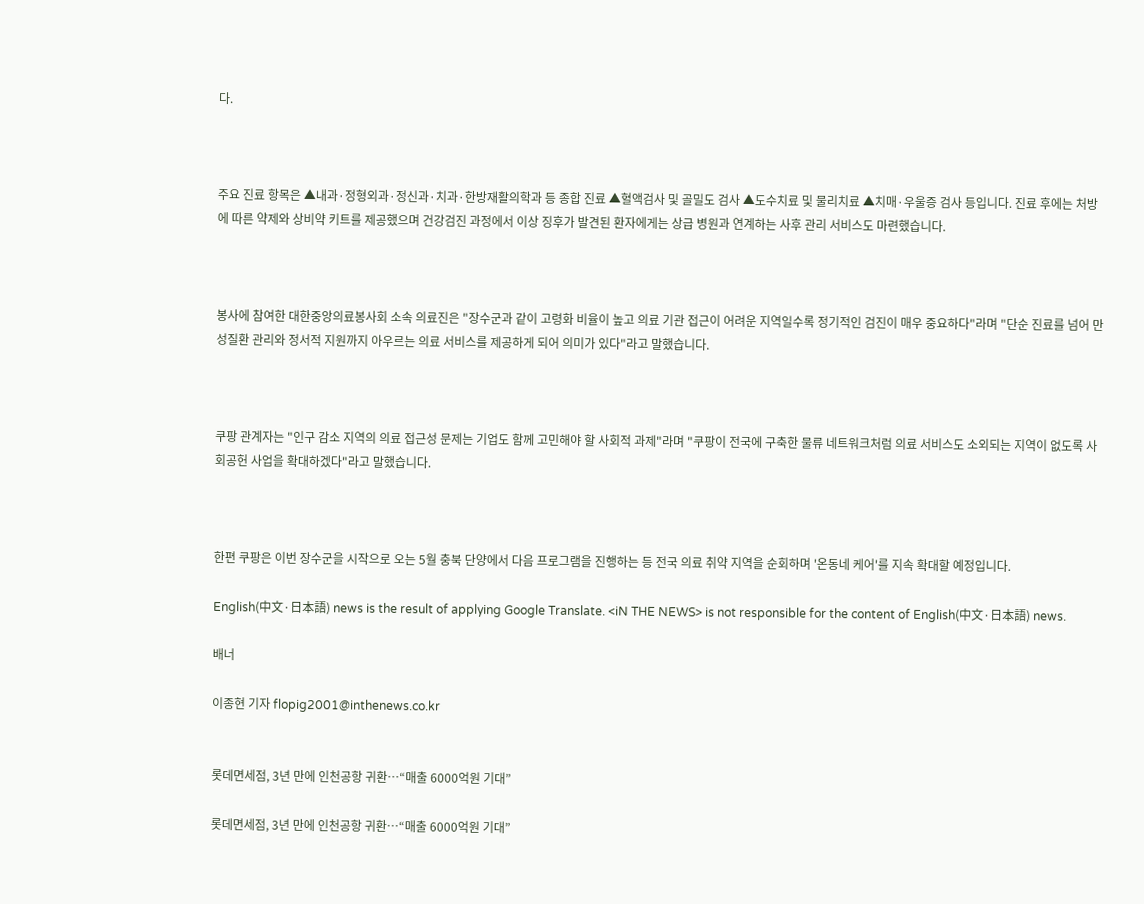다.



주요 진료 항목은 ▲내과·정형외과·정신과·치과·한방재활의학과 등 종합 진료 ▲혈액검사 및 골밀도 검사 ▲도수치료 및 물리치료 ▲치매·우울증 검사 등입니다. 진료 후에는 처방에 따른 약제와 상비약 키트를 제공했으며 건강검진 과정에서 이상 징후가 발견된 환자에게는 상급 병원과 연계하는 사후 관리 서비스도 마련했습니다.



봉사에 참여한 대한중앙의료봉사회 소속 의료진은 "장수군과 같이 고령화 비율이 높고 의료 기관 접근이 어려운 지역일수록 정기적인 검진이 매우 중요하다"라며 "단순 진료를 넘어 만성질환 관리와 정서적 지원까지 아우르는 의료 서비스를 제공하게 되어 의미가 있다"라고 말했습니다.



쿠팡 관계자는 "인구 감소 지역의 의료 접근성 문제는 기업도 함께 고민해야 할 사회적 과제"라며 "쿠팡이 전국에 구축한 물류 네트워크처럼 의료 서비스도 소외되는 지역이 없도록 사회공헌 사업을 확대하겠다"라고 말했습니다.



한편 쿠팡은 이번 장수군을 시작으로 오는 5월 충북 단양에서 다음 프로그램을 진행하는 등 전국 의료 취약 지역을 순회하며 '온동네 케어'를 지속 확대할 예정입니다.

English(中文·日本語) news is the result of applying Google Translate. <iN THE NEWS> is not responsible for the content of English(中文·日本語) news.

배너

이종현 기자 flopig2001@inthenews.co.kr


롯데면세점, 3년 만에 인천공항 귀환…“매출 6000억원 기대”

롯데면세점, 3년 만에 인천공항 귀환…“매출 6000억원 기대”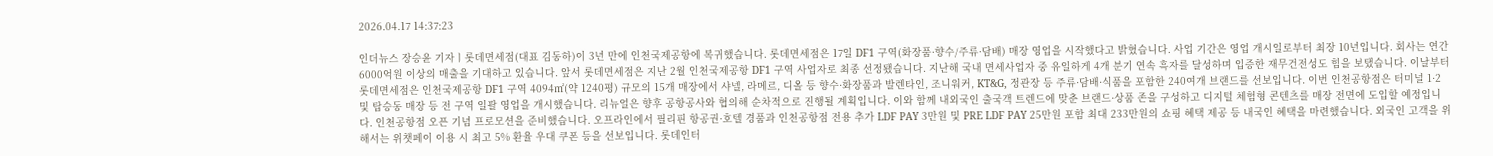2026.04.17 14:37:23

인더뉴스 장승윤 기자ㅣ롯데면세점(대표 김동하)이 3년 만에 인천국제공항에 복귀했습니다. 롯데면세점은 17일 DF1 구역(화장품·향수/주류·담배) 매장 영업을 시작했다고 밝혔습니다. 사업 기간은 영업 개시일로부터 최장 10년입니다. 회사는 연간 6000억원 이상의 매출을 기대하고 있습니다. 앞서 롯데면세점은 지난 2월 인천국제공항 DF1 구역 사업자로 최종 선정됐습니다. 지난해 국내 면세사업자 중 유일하게 4개 분기 연속 흑자를 달성하며 입증한 재무건전성도 힘을 보탰습니다. 이날부터 롯데면세점은 인천국제공항 DF1 구역 4094㎡(약 1240평) 규모의 15개 매장에서 샤넬, 라메르, 디올 등 향수·화장품과 발렌타인, 조니워커, KT&G, 정관장 등 주류·담배·식품을 포함한 240여개 브랜드를 선보입니다. 이번 인천공항점은 터미널 1·2 및 탑승동 매장 등 전 구역 일괄 영업을 개시했습니다. 리뉴얼은 향후 공항공사와 협의해 순차적으로 진행될 계획입니다. 이와 함께 내외국인 출국객 트렌드에 맞춘 브랜드·상품 존을 구성하고 디지털 체험형 콘텐츠를 매장 전면에 도입할 예정입니다. 인천공항점 오픈 기념 프로모션을 준비했습니다. 오프라인에서 필리핀 항공권·호텔 경품과 인천공항점 전용 추가 LDF PAY 3만원 및 PRE LDF PAY 25만원 포함 최대 233만원의 쇼핑 혜택 제공 등 내국인 혜택을 마련했습니다. 외국인 고객을 위해서는 위챗페이 이용 시 최고 5% 환율 우대 쿠폰 등을 선보입니다. 롯데인터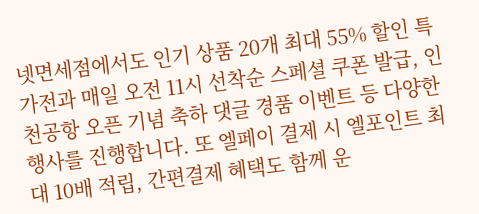넷면세점에서도 인기 상품 20개 최대 55% 할인 특가전과 매일 오전 11시 선착순 스페셜 쿠폰 발급, 인천공항 오픈 기념 축하 댓글 경품 이벤트 등 다양한 행사를 진행합니다. 또 엘페이 결제 시 엘포인트 최대 10배 적립, 간편결제 혜택도 함께 운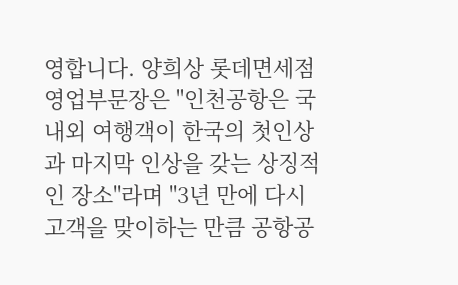영합니다. 양희상 롯데면세점 영업부문장은 "인천공항은 국내외 여행객이 한국의 첫인상과 마지막 인상을 갖는 상징적인 장소"라며 "3년 만에 다시 고객을 맞이하는 만큼 공항공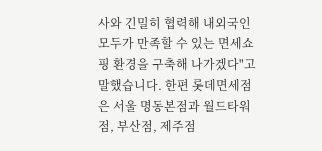사와 긴밀히 협력해 내외국인 모두가 만족할 수 있는 면세쇼핑 환경을 구축해 나가겠다"고 말했습니다. 한편 롯데면세점은 서울 명동본점과 월드타워점, 부산점, 제주점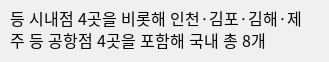등 시내점 4곳을 비롯해 인천·김포·김해·제주 등 공항점 4곳을 포함해 국내 총 8개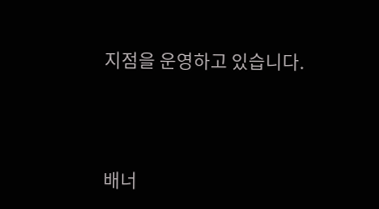지점을 운영하고 있습니다.





배너